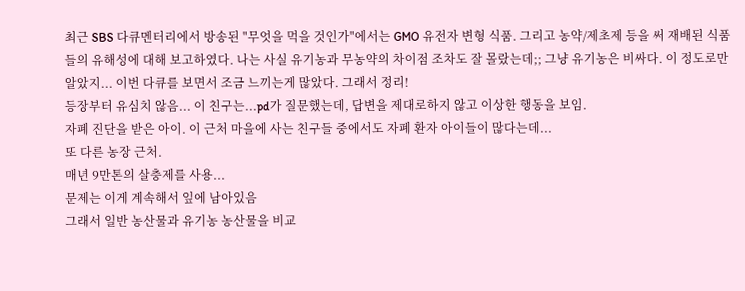최근 SBS 다큐멘터리에서 방송된 "무엇을 먹을 것인가"에서는 GMO 유전자 변형 식품. 그리고 농약/제초제 등을 써 재배된 식품들의 유해성에 대해 보고하였다. 나는 사실 유기농과 무농약의 차이점 조차도 잘 몰랐는데;; 그냥 유기농은 비싸다. 이 정도로만 알았지... 이번 다큐를 보면서 조금 느끼는게 많았다. 그래서 정리!
등장부터 유심치 않음... 이 친구는...pd가 질문했는데, 답변을 제대로하지 않고 이상한 행동을 보임.
자폐 진단을 받은 아이. 이 근처 마을에 사는 친구들 중에서도 자폐 환자 아이들이 많다는데...
또 다른 농장 근처.
매년 9만톤의 살충제를 사용...
문제는 이게 계속해서 잎에 남아있음
그래서 일반 농산물과 유기농 농산물을 비교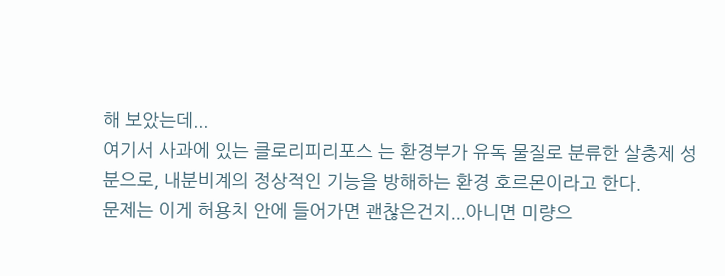해 보았는데...
여기서 사과에 있는 클로리피리포스 는 환경부가 유독 물질로 분류한 살충제 성분으로, 내분비계의 정상적인 기능을 방해하는 환경 호르몬이라고 한다.
문제는 이게 허용치 안에 들어가면 괜찮은건지...아니면 미량으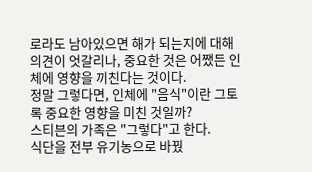로라도 남아있으면 해가 되는지에 대해 의견이 엇갈리나, 중요한 것은 어쨌든 인체에 영향을 끼친다는 것이다.
정말 그렇다면, 인체에 "음식"이란 그토록 중요한 영향을 미친 것일까?
스티븐의 가족은 "그렇다"고 한다.
식단을 전부 유기농으로 바꿨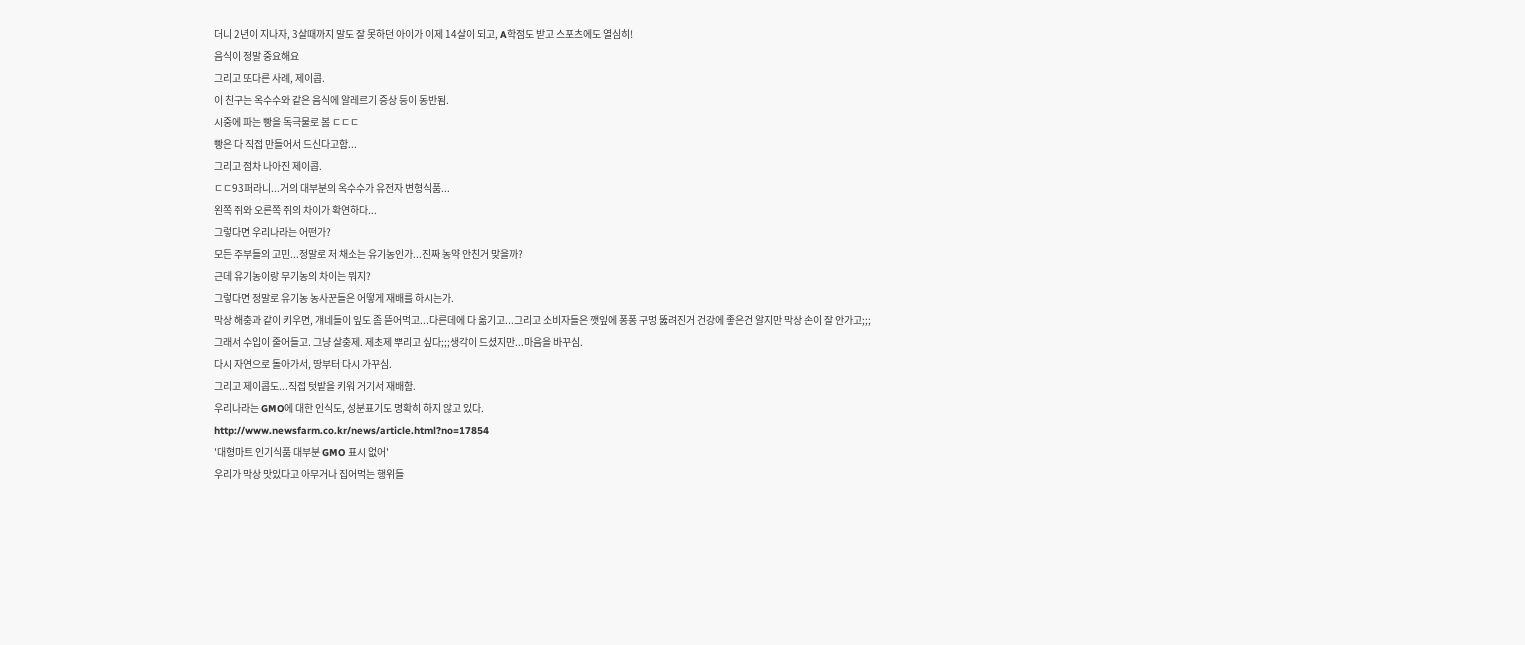더니 2년이 지나자, 3살때까지 말도 잘 못하던 아이가 이제 14살이 되고, A학점도 받고 스포츠에도 열심히!
음식이 정말 중요해요
그리고 또다른 사례, 제이콥.
이 친구는 옥수수와 같은 음식에 알레르기 증상 등이 동반됨.
시중에 파는 빵을 독극물로 봄 ㄷㄷㄷ
빵은 다 직접 만들어서 드신다고함...
그리고 점차 나아진 제이콥.
ㄷㄷ93퍼라니...거의 대부분의 옥수수가 유전자 변형식품...
왼쪽 쥐와 오른쪽 쥐의 차이가 확연하다...
그렇다면 우리나라는 어떤가?
모든 주부들의 고민...정말로 저 채소는 유기농인가...진짜 농약 안친거 맞을까?
근데 유기농이랑 무기농의 차이는 뭐지?
그렇다면 정말로 유기농 농사꾼들은 어떻게 재배를 하시는가.
막상 해충과 같이 키우면, 걔네들이 잎도 좀 뜯어먹고...다른데에 다 옮기고...그리고 소비자들은 깻잎에 퐁퐁 구멍 뚫려진거 건강에 좋은건 알지만 막상 손이 잘 안가고;;;
그래서 수입이 줄어들고. 그냥 살충제. 제초제 뿌리고 싶다;;;생각이 드셨지만...마음을 바꾸심.
다시 자연으로 돌아가서, 땅부터 다시 가꾸심.
그리고 제이콥도...직접 텃밭을 키워 거기서 재배함.
우리나라는 GMO에 대한 인식도, 성분표기도 명확히 하지 않고 있다.
http://www.newsfarm.co.kr/news/article.html?no=17854
'대형마트 인기식품 대부분 GMO 표시 없어'
우리가 막상 맛있다고 아무거나 집어먹는 행위들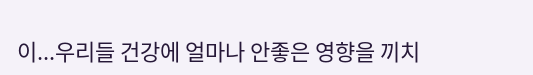이...우리들 건강에 얼마나 안좋은 영향을 끼치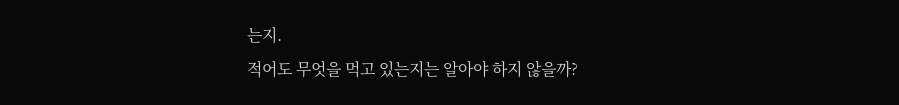는지.
적어도 무엇을 먹고 있는지는 알아야 하지 않을까?